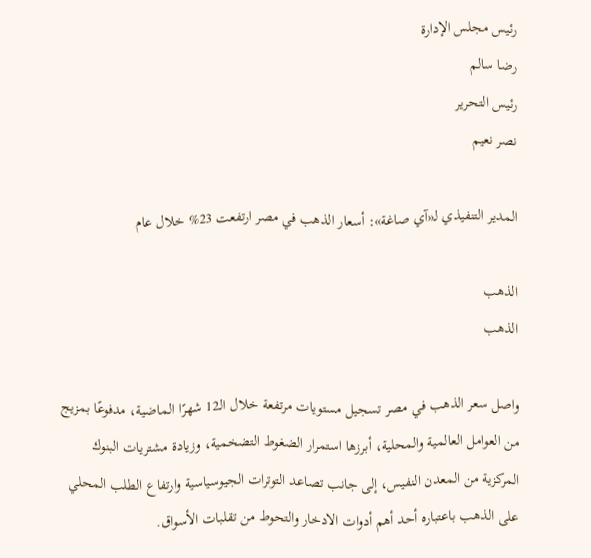رئيس مجلس الإدارة
رضا سالم
رئيس التحرير
نصر نعيم

المدير التنفيذي لـ«آي صاغة»: أسعار الذهب في مصر ارتفعت 23% خلال عام

الذهب
الذهب

واصل سعر الذهب في مصر تسجيل مستويات مرتفعة خلال الـ12 شهرًا الماضية، مدفوعًا بمزيج من العوامل العالمية والمحلية، أبرزها استمرار الضغوط التضخمية، وزيادة مشتريات البنوك المركزية من المعدن النفيس، إلى جانب تصاعد التوترات الجيوسياسية وارتفاع الطلب المحلي على الذهب باعتباره أحد أهم أدوات الادخار والتحوط من تقلبات الأسواق.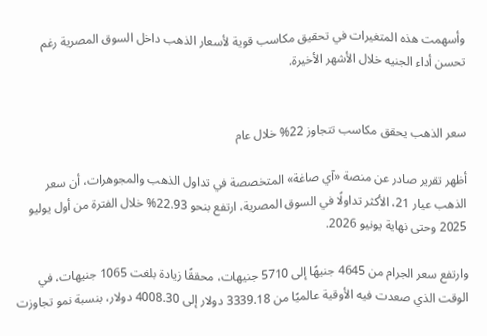وأسهمت هذه المتغيرات في تحقيق مكاسب قوية لأسعار الذهب داخل السوق المصرية رغم تحسن أداء الجنيه خلال الأشهر الأخيرة.


سعر الذهب يحقق مكاسب تتجاوز 22% خلال عام

أظهر تقرير صادر عن منصة «آي صاغة» المتخصصة في تداول الذهب والمجوهرات، أن سعر الذهب عيار 21، الأكثر تداولًا في السوق المصرية، ارتفع بنحو 22.93% خلال الفترة من أول يوليو 2025 وحتى نهاية يونيو 2026.

وارتفع سعر الجرام من 4645 جنيهًا إلى 5710 جنيهات، محققًا زيادة بلغت 1065 جنيهات، في الوقت الذي صعدت فيه الأوقية عالميًا من 3339.18 دولار إلى 4008.30 دولار، بنسبة نمو تجاوزت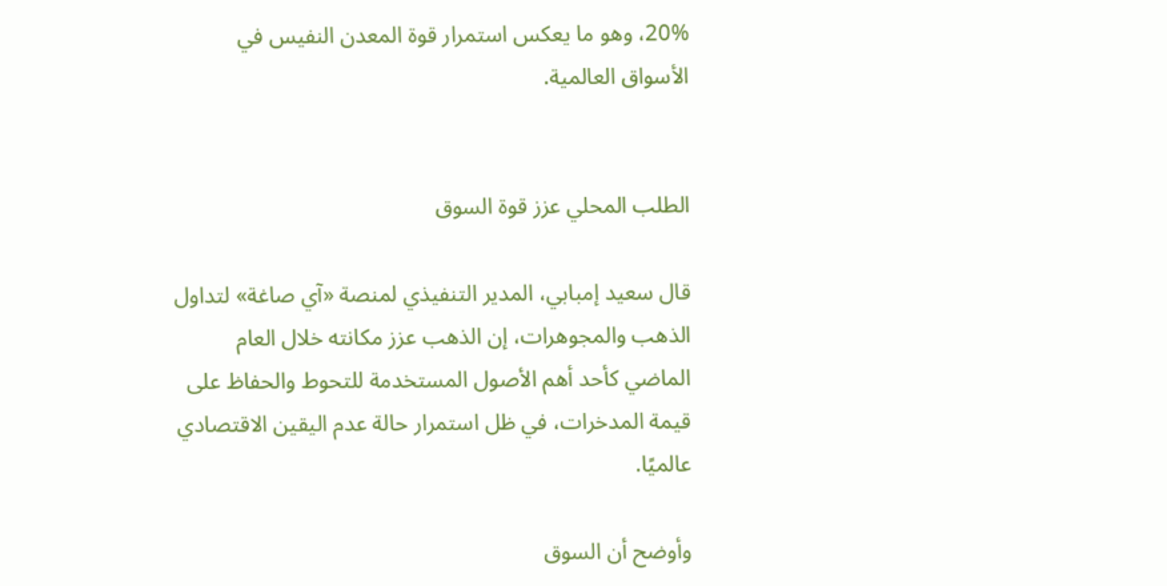20%، وهو ما يعكس استمرار قوة المعدن النفيس في الأسواق العالمية.


الطلب المحلي عزز قوة السوق

قال سعيد إمبابي، المدير التنفيذي لمنصة «آي صاغة» لتداول الذهب والمجوهرات، إن الذهب عزز مكانته خلال العام الماضي كأحد أهم الأصول المستخدمة للتحوط والحفاظ على قيمة المدخرات، في ظل استمرار حالة عدم اليقين الاقتصادي عالميًا.

وأوضح أن السوق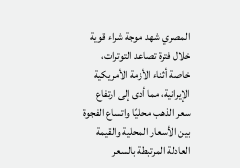المصري شهد موجة شراء قوية خلال فترة تصاعد التوترات، خاصة أثناء الأزمة الأمريكية الإيرانية، مما أدى إلى ارتفاع سعر الذهب محليًا واتساع الفجوة بين الأسعار المحلية والقيمة العادلة المرتبطة بالسعر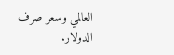العالمي وسعر صرف الدولار.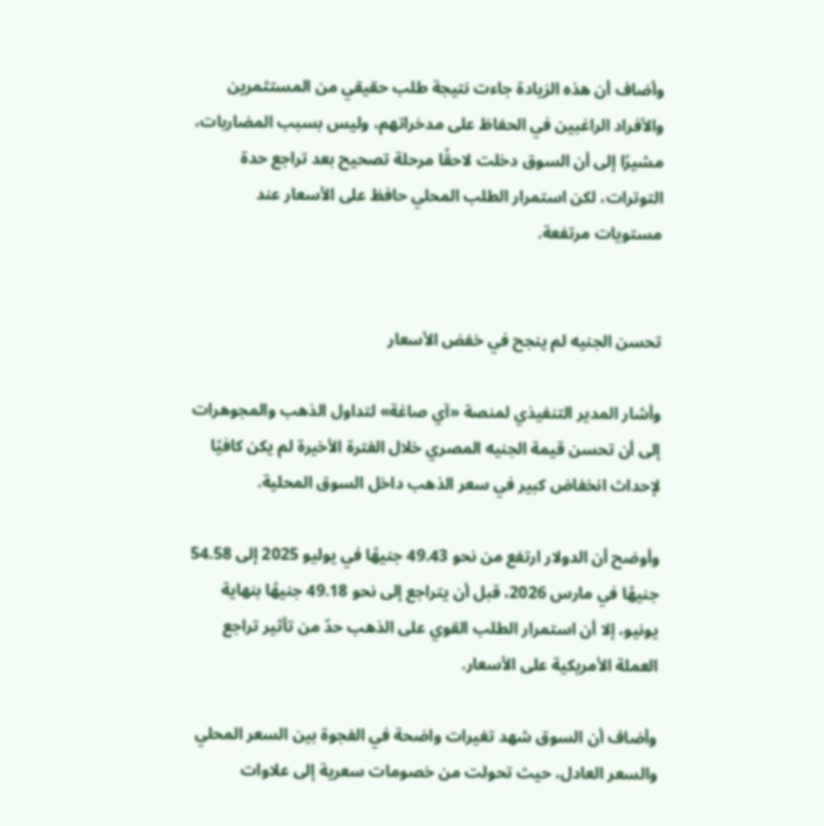وأضاف أن هذه الزيادة جاءت نتيجة طلب حقيقي من المستثمرين والأفراد الراغبين في الحفاظ على مدخراتهم، وليس بسبب المضاربات، مشيرًا إلى أن السوق دخلت لاحقًا مرحلة تصحيح بعد تراجع حدة التوترات، لكن استمرار الطلب المحلي حافظ على الأسعار عند مستويات مرتفعة.


تحسن الجنيه لم ينجح في خفض الأسعار

وأشار المدير التنفيذي لمنصة «آي صاغة» لتداول الذهب والمجوهرات إلى أن تحسن قيمة الجنيه المصري خلال الفترة الأخيرة لم يكن كافيًا لإحداث انخفاض كبير في سعر الذهب داخل السوق المحلية.

وأوضح أن الدولار ارتفع من نحو 49.43 جنيهًا في يوليو 2025 إلى 54.58 جنيهًا في مارس 2026، قبل أن يتراجع إلى نحو 49.18 جنيهًا بنهاية يونيو، إلا أن استمرار الطلب القوي على الذهب حدّ من تأثير تراجع العملة الأمريكية على الأسعار.

وأضاف أن السوق شهد تغيرات واضحة في الفجوة بين السعر المحلي والسعر العادل، حيث تحولت من خصومات سعرية إلى علاوات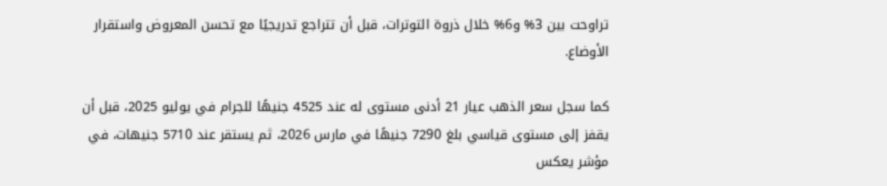تراوحت بين 3% و6% خلال ذروة التوترات، قبل أن تتراجع تدريجيًا مع تحسن المعروض واستقرار الأوضاع.

كما سجل سعر الذهب عيار 21 أدنى مستوى له عند 4525 جنيهًا للجرام في يوليو 2025، قبل أن يقفز إلى مستوى قياسي بلغ 7290 جنيهًا في مارس 2026، ثم يستقر عند 5710 جنيهات، في مؤشر يعكس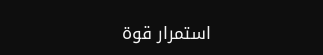استمرار قوة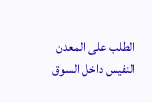الطلب على المعدن النفيس داخل السوق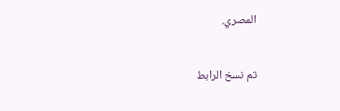المصري.

تم نسخ الرابط